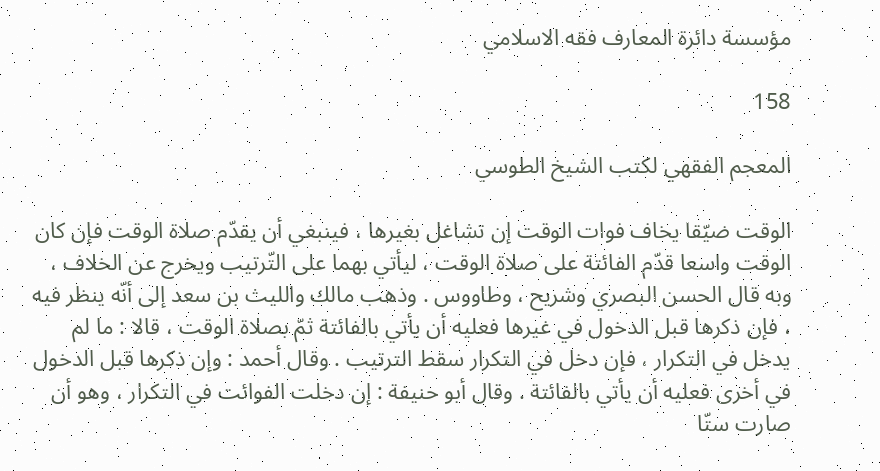مؤسسة دائرة المعارف فقه الاسلامي

158

المعجم الفقهي لكتب الشيخ الطوسي

الوقت ضيّقا يخاف فوات الوقت إن تشاغل بغيرها ، فينبغي أن يقدّم صلاة الوقت فإن كان الوقت واسعا قدّم الفائتة على صلاة الوقت ، ليأتي بهما على التّرتيب ويخرج عن الخلاف ، وبه قال الحسن البصري وشريح ، وطاووس . وذهب مالك والليث بن سعد إلى أنّه ينظر فيه ، فإن ذكرها قبل الدخول في غيرها فعليه أن يأتي بالفائتة ثمّ بصلاة الوقت ، قالا : ما لم يدخل في التكرار ، فإن دخل في التكرار سقط الترتيب . وقال أحمد : وإن ذكرها قبل الدخول في أخرى فعليه أن يأتي بالفائتة . وقال أبو حنيفة : إن دخلت الفوائت في التكرار ، وهو أن صارت ستّا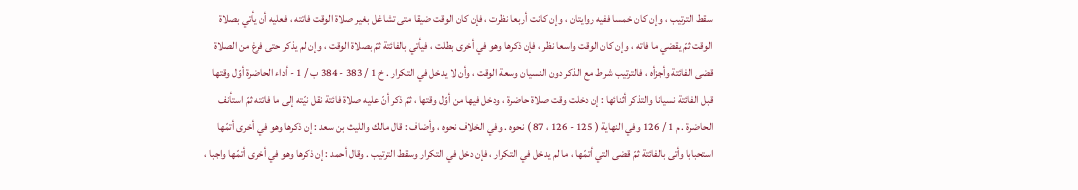سقط الترتيب ، وإن كان خمسا ففيه روايتان ، وإن كانت أربعا نظرت ، فإن كان الوقت ضيقا متى تشاغل بغير صلاة الوقت فاتته ، فعليه أن يأتي بصلاة الوقت ثمّ يقضي ما فاته ، وإن كان الوقت واسعا نظر ، فإن ذكرها وهو في أخرى بطلت ، فيأتي بالفائتة ثمّ بصلاة الوقت ، وإن لم يذكر حتى فرغ من الصلاة قضى الفائتة وأجزأه ، فالترتيب شرط مع الذكر دون النسيان وسعة الوقت ، وأن لا يدخل في التكرار . خ 1 / 383 - 384 ب / 1 - أداء الحاضرة أوّل وقتها قبل الفائتة نسيانا والتذكر أثنائها : إن دخلت وقت صلاة حاضرة ، ودخل فيها من أوّل وقتها ، ثمّ ذكر أنّ عليه صلاة فائتة نقل نيّته إلى ما فاتته ثمّ استأنف الحاضرة . م 1 / 126 وفي النهاية ( 125 - 126 ، 87 ) نحوه . وفي الخلاف نحوه ، وأضاف : قال مالك والليث بن سعد : إن ذكرها وهو في أخرى أتمّها استحبابا وأتى بالفائتة ثمّ قضى التي أتمّها ، ما لم يدخل في التكرار ، فإن دخل في التكرار وسقط الترتيب . وقال أحمد : إن ذكرها وهو في أخرى أتمّها واجبا ،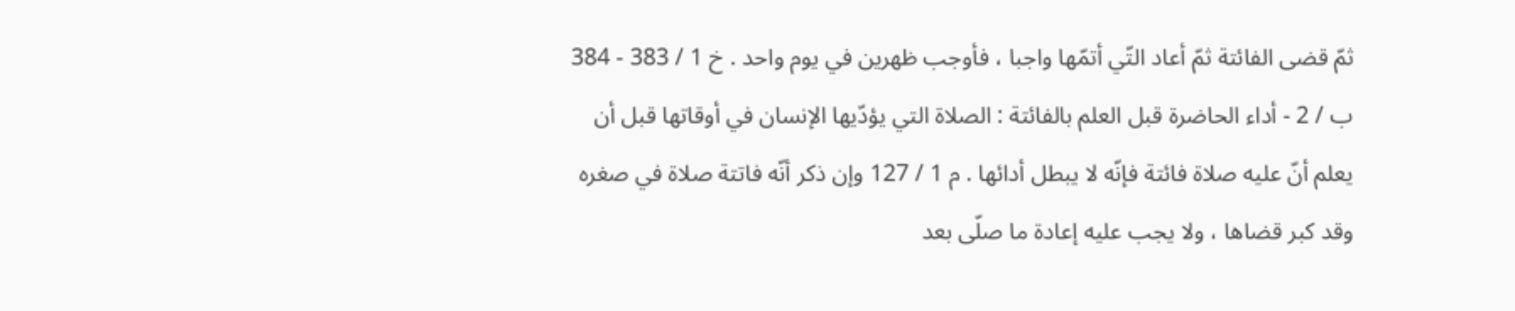ثمّ قضى الفائتة ثمّ أعاد التّي أتمّها واجبا ، فأوجب ظهرين في يوم واحد . خ 1 / 383 - 384 ب / 2 - أداء الحاضرة قبل العلم بالفائتة : الصلاة التي يؤدّيها الإنسان في أوقاتها قبل أن يعلم أنّ عليه صلاة فائتة فإنّه لا يبطل أدائها . م 1 / 127 وإن ذكر أنّه فاتتة صلاة في صغره وقد كبر قضاها ، ولا يجب عليه إعادة ما صلّى بعد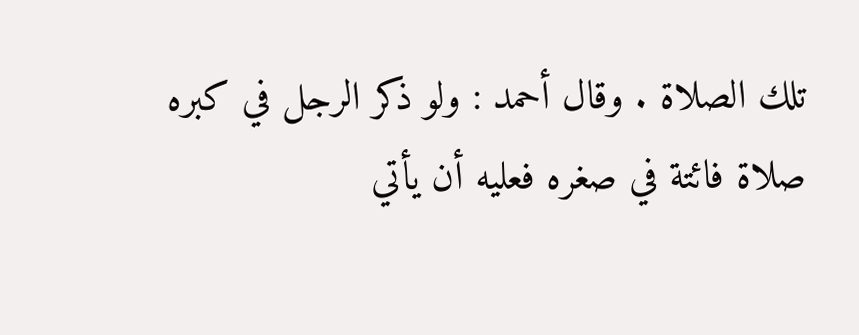تلك الصلاة . وقال أحمد : ولو ذكر الرجل في كبره صلاة فائتة في صغره فعليه أن يأتي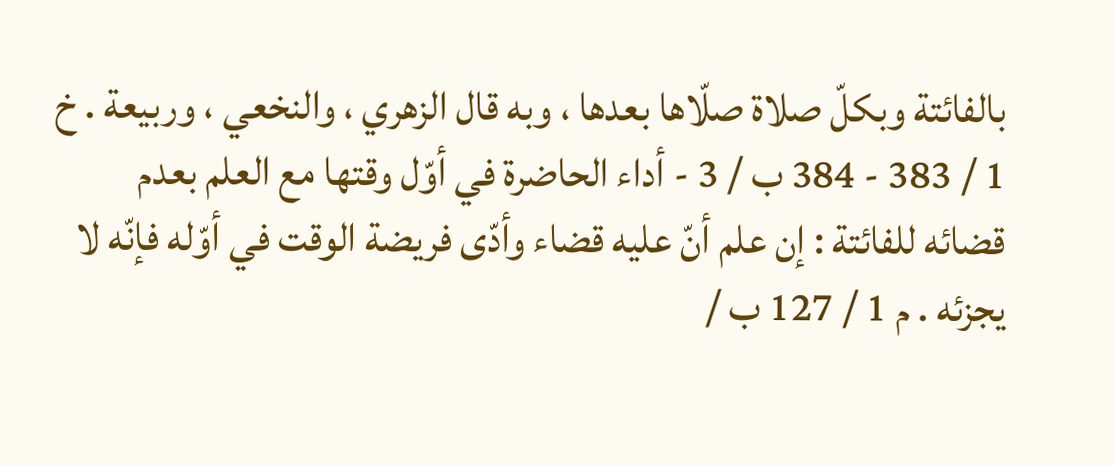بالفائتة وبكلّ صلاة صلّاها بعدها ، وبه قال الزهري ، والنخعي ، وربيعة . خ 1 / 383 - 384 ب / 3 - أداء الحاضرة في أوّل وقتها مع العلم بعدم قضائه للفائتة : إن علم أنّ عليه قضاء وأدّى فريضة الوقت في أوّله فإنّه لا يجزئه . م 1 / 127 ب /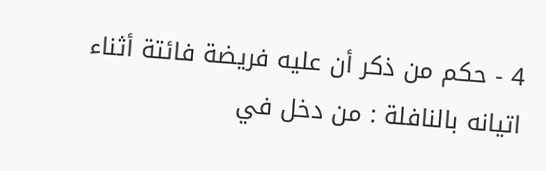4 - حكم من ذكر أن عليه فريضة فائتة أثناء اتيانه بالنافلة : من دخل في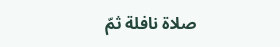صلاة نافلة ثمّ